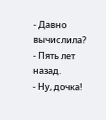- Давно вычислила?
- Пять лет назад.
- Ну, дочка!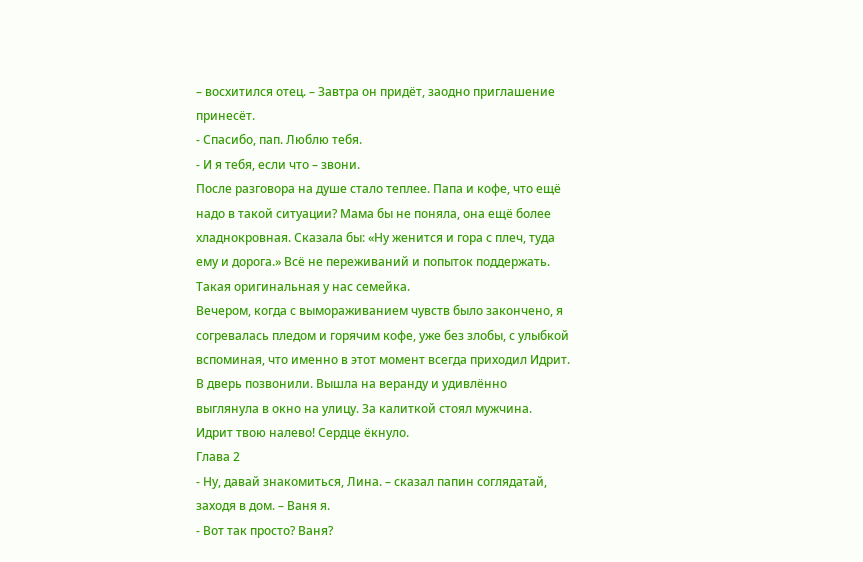– восхитился отец. – Завтра он придёт, заодно приглашение принесёт.
- Спасибо, пап. Люблю тебя.
- И я тебя, если что – звони.
После разговора на душе стало теплее. Папа и кофе, что ещё надо в такой ситуации? Мама бы не поняла, она ещё более хладнокровная. Сказала бы: «Ну женится и гора с плеч, туда ему и дорога.» Всё не переживаний и попыток поддержать. Такая оригинальная у нас семейка.
Вечером, когда с вымораживанием чувств было закончено, я согревалась пледом и горячим кофе, уже без злобы, с улыбкой вспоминая, что именно в этот момент всегда приходил Идрит. В дверь позвонили. Вышла на веранду и удивлённо выглянула в окно на улицу. За калиткой стоял мужчина. Идрит твою налево! Сердце ёкнуло.
Глава 2
- Ну, давай знакомиться, Лина. – сказал папин соглядатай, заходя в дом. – Ваня я.
- Вот так просто? Ваня?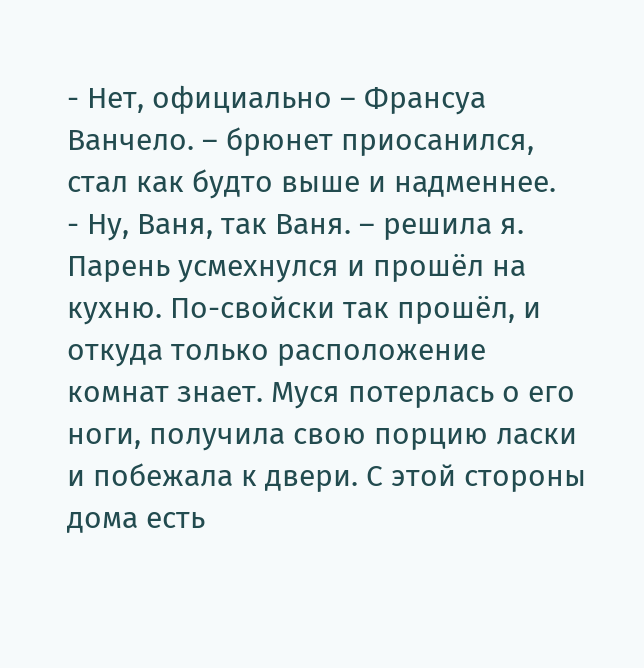- Нет, официально – Франсуа Ванчело. – брюнет приосанился, стал как будто выше и надменнее.
- Ну, Ваня, так Ваня. – решила я.
Парень усмехнулся и прошёл на кухню. По-свойски так прошёл, и откуда только расположение комнат знает. Муся потерлась о его ноги, получила свою порцию ласки и побежала к двери. С этой стороны дома есть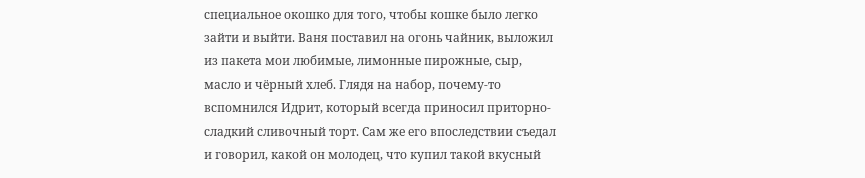специальное окошко для того, чтобы кошке было легко зайти и выйти. Ваня поставил на огонь чайник, выложил из пакета мои любимые, лимонные пирожные, сыр, масло и чёрный хлеб. Глядя на набор, почему-то вспомнился Идрит, который всегда приносил приторно-сладкий сливочный торт. Сам же его впоследствии съедал и говорил, какой он молодец, что купил такой вкусный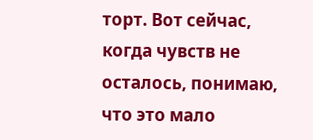торт. Вот сейчас, когда чувств не осталось, понимаю, что это мало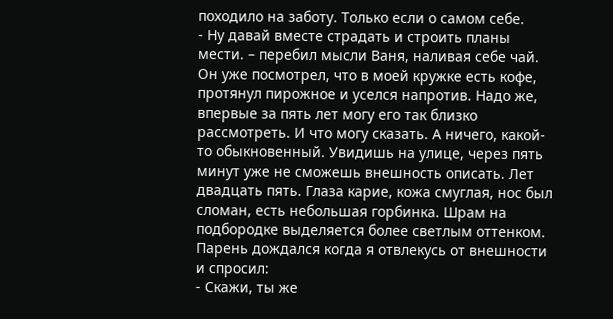походило на заботу. Только если о самом себе.
- Ну давай вместе страдать и строить планы мести. – перебил мысли Ваня, наливая себе чай.
Он уже посмотрел, что в моей кружке есть кофе, протянул пирожное и уселся напротив. Надо же, впервые за пять лет могу его так близко рассмотреть. И что могу сказать. А ничего, какой-то обыкновенный. Увидишь на улице, через пять минут уже не сможешь внешность описать. Лет двадцать пять. Глаза карие, кожа смуглая, нос был сломан, есть небольшая горбинка. Шрам на подбородке выделяется более светлым оттенком. Парень дождался когда я отвлекусь от внешности и спросил:
- Скажи, ты же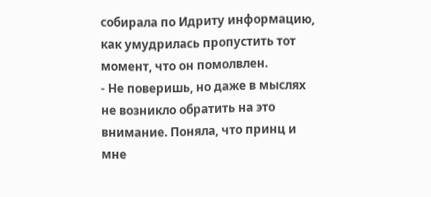собирала по Идриту информацию, как умудрилась пропустить тот момент, что он помолвлен.
- Не поверишь, но даже в мыслях не возникло обратить на это внимание. Поняла, что принц и мне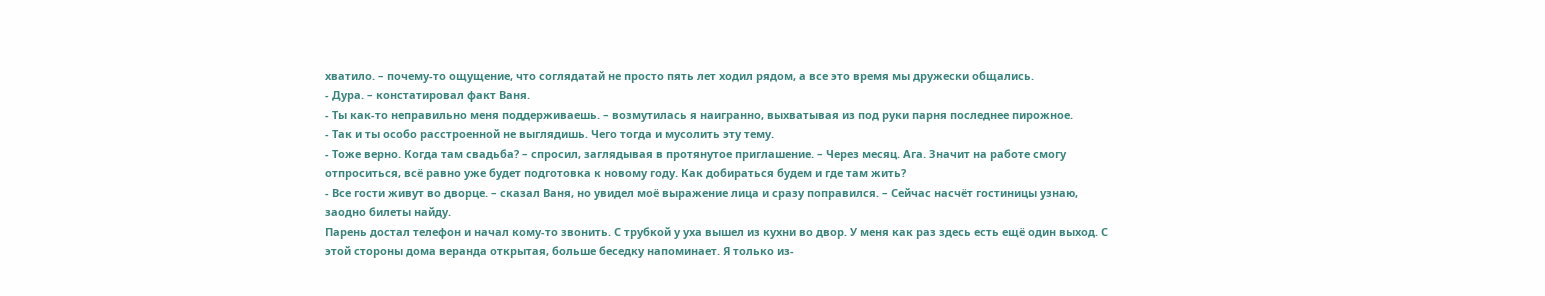хватило. – почему-то ощущение, что соглядатай не просто пять лет ходил рядом, а все это время мы дружески общались.
- Дура. – констатировал факт Ваня.
- Ты как-то неправильно меня поддерживаешь. – возмутилась я наигранно, выхватывая из под руки парня последнее пирожное.
- Так и ты особо расстроенной не выглядишь. Чего тогда и мусолить эту тему.
- Тоже верно. Когда там свадьба? – спросил, заглядывая в протянутое приглашение. – Через месяц. Ага. Значит на работе смогу отпроситься, всё равно уже будет подготовка к новому году. Как добираться будем и где там жить?
- Все гости живут во дворце. – сказал Ваня, но увидел моё выражение лица и сразу поправился. – Сейчас насчёт гостиницы узнаю, заодно билеты найду.
Парень достал телефон и начал кому-то звонить. С трубкой у уха вышел из кухни во двор. У меня как раз здесь есть ещё один выход. С этой стороны дома веранда открытая, больше беседку напоминает. Я только из-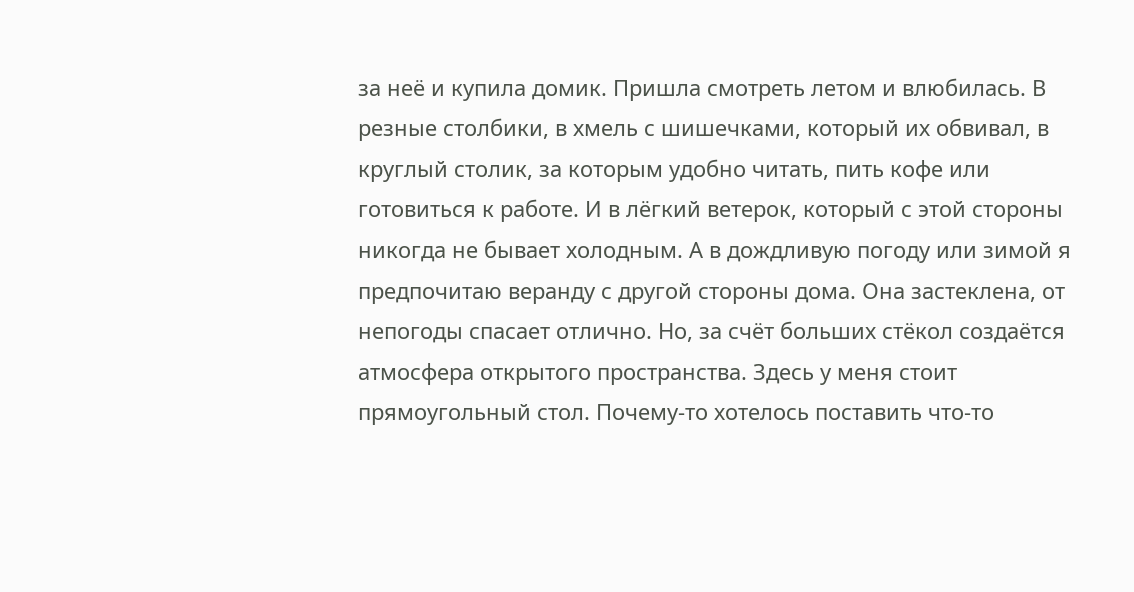за неё и купила домик. Пришла смотреть летом и влюбилась. В резные столбики, в хмель с шишечками, который их обвивал, в круглый столик, за которым удобно читать, пить кофе или готовиться к работе. И в лёгкий ветерок, который с этой стороны никогда не бывает холодным. А в дождливую погоду или зимой я предпочитаю веранду с другой стороны дома. Она застеклена, от непогоды спасает отлично. Но, за счёт больших стёкол создаётся атмосфера открытого пространства. Здесь у меня стоит прямоугольный стол. Почему-то хотелось поставить что-то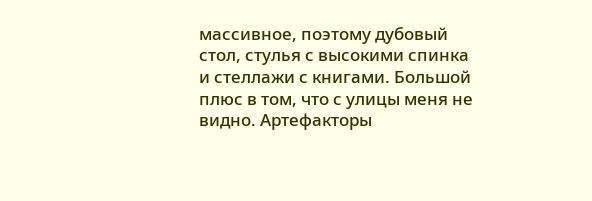массивное, поэтому дубовый стол, стулья с высокими спинка и стеллажи с книгами. Большой плюс в том, что с улицы меня не видно. Артефакторы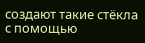создают такие стёкла с помощью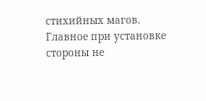стихийных магов. Главное при установке стороны не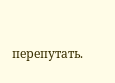перепутать.